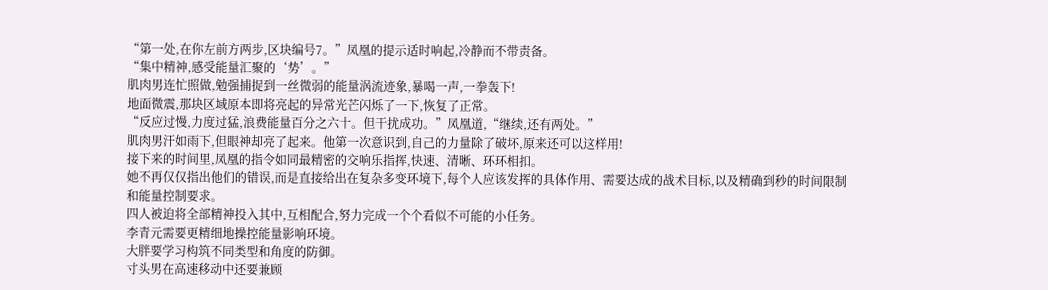“第一处,在你左前方两步,区块编号7。”凤凰的提示适时响起,冷静而不带责备。
“集中精神,感受能量汇聚的‘势’。”
肌肉男连忙照做,勉强捕捉到一丝微弱的能量涡流迹象,暴喝一声,一拳轰下!
地面微震,那块区域原本即将亮起的异常光芒闪烁了一下,恢复了正常。
“反应过慢,力度过猛,浪费能量百分之六十。但干扰成功。”凤凰道,“继续,还有两处。”
肌肉男汗如雨下,但眼神却亮了起来。他第一次意识到,自己的力量除了破坏,原来还可以这样用!
接下来的时间里,凤凰的指令如同最精密的交响乐指挥,快速、清晰、环环相扣。
她不再仅仅指出他们的错误,而是直接给出在复杂多变环境下,每个人应该发挥的具体作用、需要达成的战术目标,以及精确到秒的时间限制和能量控制要求。
四人被迫将全部精神投入其中,互相配合,努力完成一个个看似不可能的小任务。
李青元需要更精细地操控能量影响环境。
大胖要学习构筑不同类型和角度的防御。
寸头男在高速移动中还要兼顾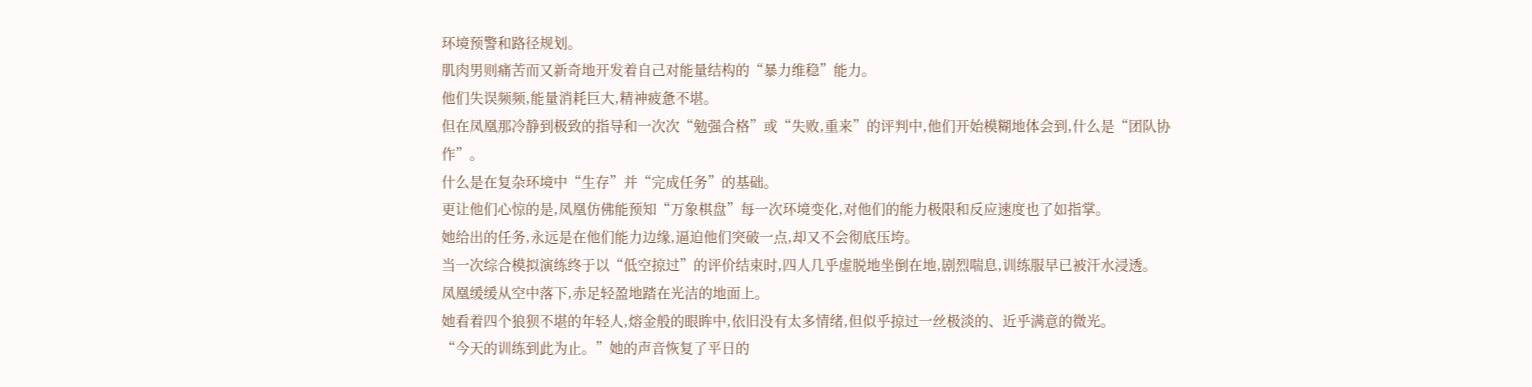环境预警和路径规划。
肌肉男则痛苦而又新奇地开发着自己对能量结构的“暴力维稳”能力。
他们失误频频,能量消耗巨大,精神疲惫不堪。
但在凤凰那冷静到极致的指导和一次次“勉强合格”或“失败,重来”的评判中,他们开始模糊地体会到,什么是“团队协作”。
什么是在复杂环境中“生存”并“完成任务”的基础。
更让他们心惊的是,凤凰仿佛能预知“万象棋盘”每一次环境变化,对他们的能力极限和反应速度也了如指掌。
她给出的任务,永远是在他们能力边缘,逼迫他们突破一点,却又不会彻底压垮。
当一次综合模拟演练终于以“低空掠过”的评价结束时,四人几乎虚脱地坐倒在地,剧烈喘息,训练服早已被汗水浸透。
凤凰缓缓从空中落下,赤足轻盈地踏在光洁的地面上。
她看着四个狼狈不堪的年轻人,熔金般的眼眸中,依旧没有太多情绪,但似乎掠过一丝极淡的、近乎满意的微光。
“今天的训练到此为止。”她的声音恢复了平日的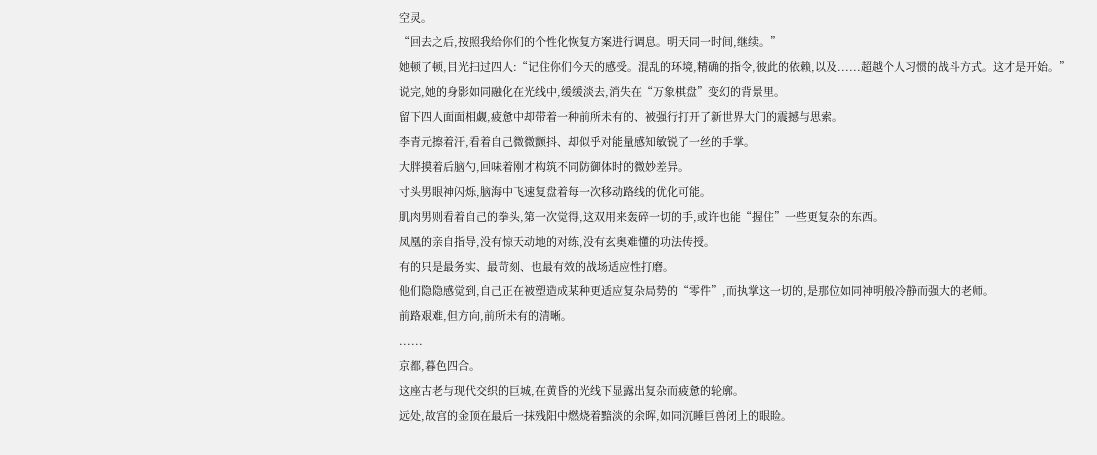空灵。
“回去之后,按照我给你们的个性化恢复方案进行调息。明天同一时间,继续。”
她顿了顿,目光扫过四人:“记住你们今天的感受。混乱的环境,精确的指令,彼此的依赖,以及......超越个人习惯的战斗方式。这才是开始。”
说完,她的身影如同融化在光线中,缓缓淡去,消失在“万象棋盘”变幻的背景里。
留下四人面面相觑,疲惫中却带着一种前所未有的、被强行打开了新世界大门的震撼与思索。
李青元擦着汗,看着自己微微颤抖、却似乎对能量感知敏锐了一丝的手掌。
大胖摸着后脑勺,回味着刚才构筑不同防御体时的微妙差异。
寸头男眼神闪烁,脑海中飞速复盘着每一次移动路线的优化可能。
肌肉男则看着自己的拳头,第一次觉得,这双用来轰碎一切的手,或许也能“握住”一些更复杂的东西。
凤凰的亲自指导,没有惊天动地的对练,没有玄奥难懂的功法传授。
有的只是最务实、最苛刻、也最有效的战场适应性打磨。
他们隐隐感觉到,自己正在被塑造成某种更适应复杂局势的“零件”,而执掌这一切的,是那位如同神明般冷静而强大的老师。
前路艰难,但方向,前所未有的清晰。
......
京都,暮色四合。
这座古老与现代交织的巨城,在黄昏的光线下显露出复杂而疲惫的轮廓。
远处,故宫的金顶在最后一抹残阳中燃烧着黯淡的余晖,如同沉睡巨兽闭上的眼睑。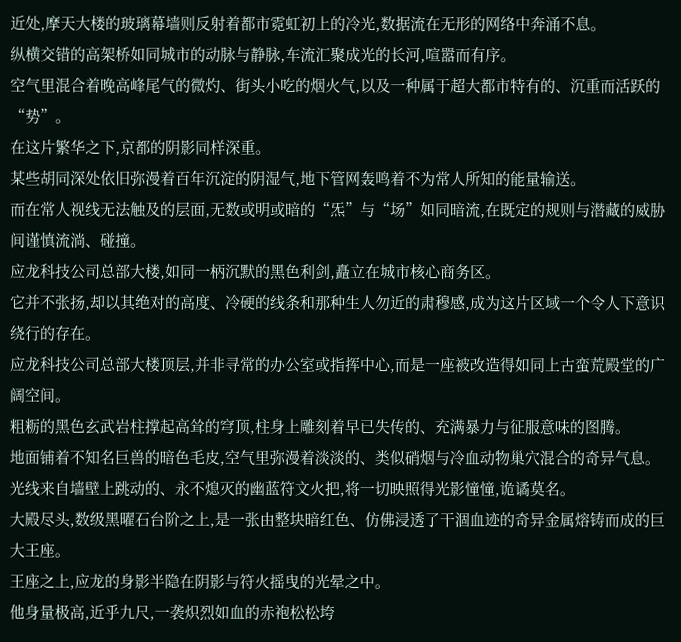近处,摩天大楼的玻璃幕墙则反射着都市霓虹初上的冷光,数据流在无形的网络中奔涌不息。
纵横交错的高架桥如同城市的动脉与静脉,车流汇聚成光的长河,喧嚣而有序。
空气里混合着晚高峰尾气的微灼、街头小吃的烟火气,以及一种属于超大都市特有的、沉重而活跃的“势”。
在这片繁华之下,京都的阴影同样深重。
某些胡同深处依旧弥漫着百年沉淀的阴湿气,地下管网轰鸣着不为常人所知的能量输送。
而在常人视线无法触及的层面,无数或明或暗的“炁”与“场”如同暗流,在既定的规则与潜藏的威胁间谨慎流淌、碰撞。
应龙科技公司总部大楼,如同一柄沉默的黑色利剑,矗立在城市核心商务区。
它并不张扬,却以其绝对的高度、冷硬的线条和那种生人勿近的肃穆感,成为这片区域一个令人下意识绕行的存在。
应龙科技公司总部大楼顶层,并非寻常的办公室或指挥中心,而是一座被改造得如同上古蛮荒殿堂的广阔空间。
粗粝的黑色玄武岩柱撑起高耸的穹顶,柱身上雕刻着早已失传的、充满暴力与征服意味的图腾。
地面铺着不知名巨兽的暗色毛皮,空气里弥漫着淡淡的、类似硝烟与冷血动物巢穴混合的奇异气息。
光线来自墙壁上跳动的、永不熄灭的幽蓝符文火把,将一切映照得光影憧憧,诡谲莫名。
大殿尽头,数级黑曜石台阶之上,是一张由整块暗红色、仿佛浸透了干涸血迹的奇异金属熔铸而成的巨大王座。
王座之上,应龙的身影半隐在阴影与符火摇曳的光晕之中。
他身量极高,近乎九尺,一袭炽烈如血的赤袍松松垮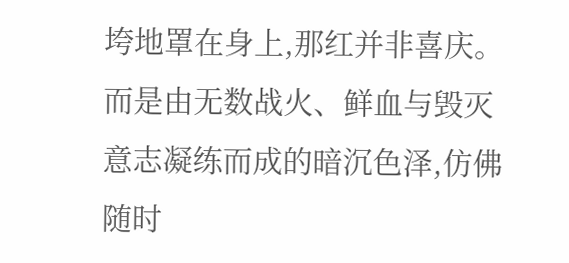垮地罩在身上,那红并非喜庆。
而是由无数战火、鲜血与毁灭意志凝练而成的暗沉色泽,仿佛随时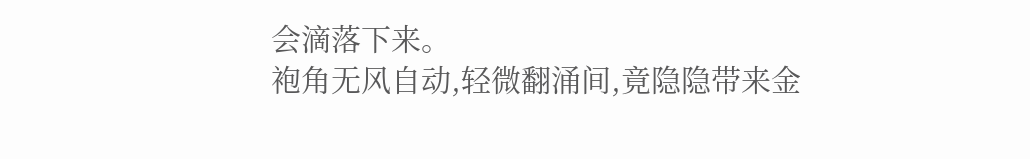会滴落下来。
袍角无风自动,轻微翻涌间,竟隐隐带来金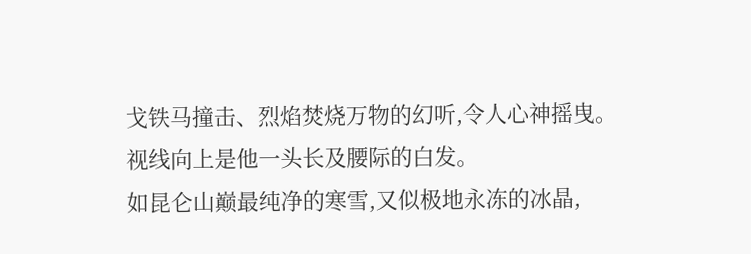戈铁马撞击、烈焰焚烧万物的幻听,令人心神摇曳。
视线向上是他一头长及腰际的白发。
如昆仑山巅最纯净的寒雪,又似极地永冻的冰晶,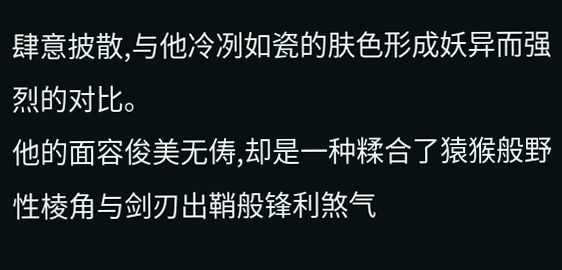肆意披散,与他冷冽如瓷的肤色形成妖异而强烈的对比。
他的面容俊美无俦,却是一种糅合了猿猴般野性棱角与剑刃出鞘般锋利煞气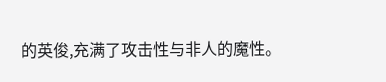的英俊,充满了攻击性与非人的魔性。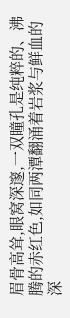眉骨高耸,眼窝深邃,一双瞳孔是纯粹的、沸腾的赤红色,如同两潭翻涌着岩浆与鲜血的深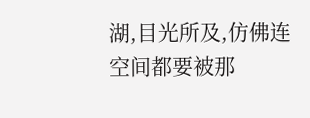湖,目光所及,仿佛连空间都要被那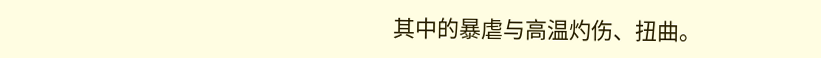其中的暴虐与高温灼伤、扭曲。